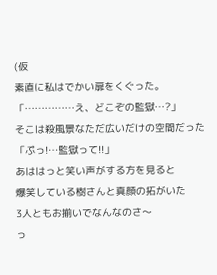(仮
素直に私はでかい扉をくぐった。
「……………え、どこぞの監獄…?」
そこは殺風景なただ広いだけの空間だった
「ぷっ!…監獄って!!」
あははっと笑い声がする方を見ると
爆笑している樹さんと真顔の拓がいた
3人ともお揃いでなんなのさ〜
っ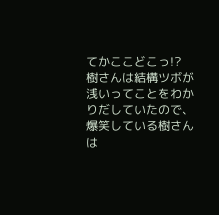てかここどこっ!?
樹さんは結構ツボが浅いってことをわかりだしていたので、
爆笑している樹さんは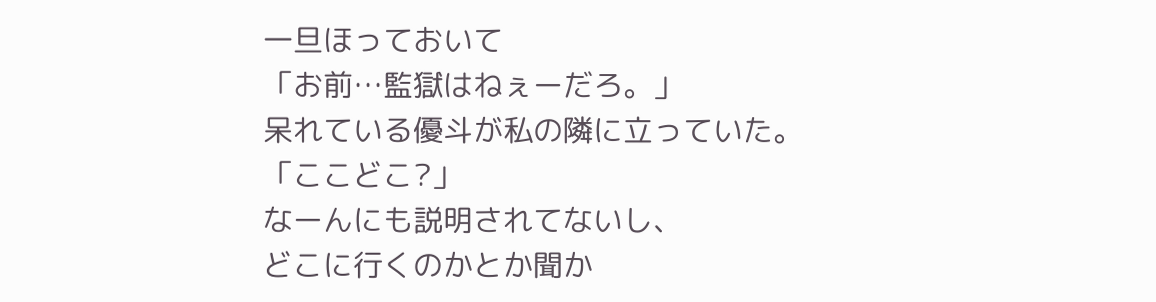一旦ほっておいて
「お前…監獄はねぇーだろ。」
呆れている優斗が私の隣に立っていた。
「ここどこ?」
なーんにも説明されてないし、
どこに行くのかとか聞か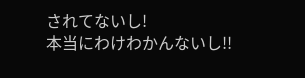されてないし!
本当にわけわかんないし!!